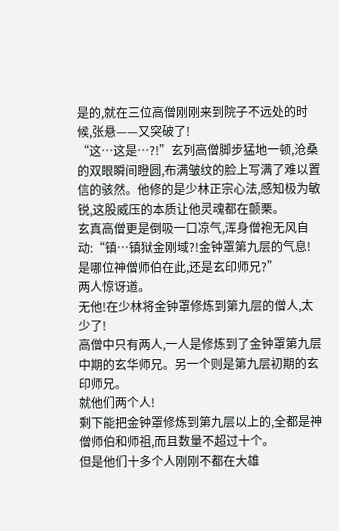是的,就在三位高僧刚刚来到院子不远处的时候,张悬——又突破了!
“这…这是…?!”玄列高僧脚步猛地一顿,沧桑的双眼瞬间瞪圆,布满皱纹的脸上写满了难以置信的骇然。他修的是少林正宗心法,感知极为敏锐,这股威压的本质让他灵魂都在颤栗。
玄真高僧更是倒吸一口凉气,浑身僧袍无风自动:“镇…镇狱金刚域?!金钟罩第九层的气息!是哪位神僧师伯在此,还是玄印师兄?”
两人惊讶道。
无他!在少林将金钟罩修炼到第九层的僧人,太少了!
高僧中只有两人,一人是修炼到了金钟罩第九层中期的玄华师兄。另一个则是第九层初期的玄印师兄。
就他们两个人!
剩下能把金钟罩修炼到第九层以上的,全都是神僧师伯和师祖,而且数量不超过十个。
但是他们十多个人刚刚不都在大雄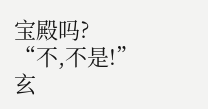宝殿吗?
“不,不是!”
玄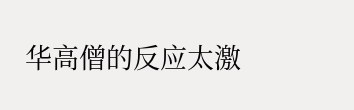华高僧的反应太激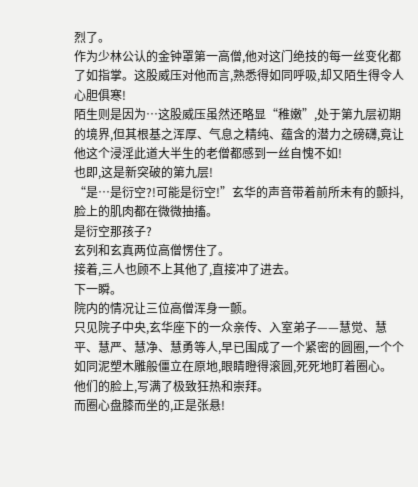烈了。
作为少林公认的金钟罩第一高僧,他对这门绝技的每一丝变化都了如指掌。这股威压对他而言,熟悉得如同呼吸,却又陌生得令人心胆俱寒!
陌生则是因为…这股威压虽然还略显“稚嫩”,处于第九层初期的境界,但其根基之浑厚、气息之精纯、蕴含的潜力之磅礴,竟让他这个浸淫此道大半生的老僧都感到一丝自愧不如!
也即,这是新突破的第九层!
“是…是衍空?!可能是衍空!”玄华的声音带着前所未有的颤抖,脸上的肌肉都在微微抽搐。
是衍空那孩子?
玄列和玄真两位高僧愣住了。
接着,三人也顾不上其他了,直接冲了进去。
下一瞬。
院内的情况让三位高僧浑身一颤。
只见院子中央,玄华座下的一众亲传、入室弟子——慧觉、慧平、慧严、慧净、慧勇等人,早已围成了一个紧密的圆圈,一个个如同泥塑木雕般僵立在原地,眼睛瞪得滚圆,死死地盯着圈心。
他们的脸上,写满了极致狂热和崇拜。
而圈心盘膝而坐的,正是张悬!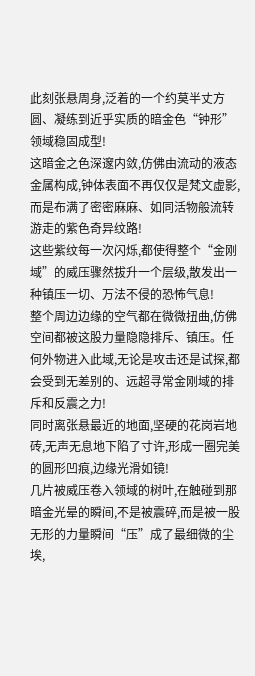此刻张悬周身,泛着的一个约莫半丈方圆、凝练到近乎实质的暗金色“钟形”领域稳固成型!
这暗金之色深邃内敛,仿佛由流动的液态金属构成,钟体表面不再仅仅是梵文虚影,而是布满了密密麻麻、如同活物般流转游走的紫色奇异纹路!
这些紫纹每一次闪烁,都使得整个“金刚域”的威压骤然拔升一个层级,散发出一种镇压一切、万法不侵的恐怖气息!
整个周边边缘的空气都在微微扭曲,仿佛空间都被这股力量隐隐排斥、镇压。任何外物进入此域,无论是攻击还是试探,都会受到无差别的、远超寻常金刚域的排斥和反震之力!
同时离张悬最近的地面,坚硬的花岗岩地砖,无声无息地下陷了寸许,形成一圈完美的圆形凹痕,边缘光滑如镜!
几片被威压卷入领域的树叶,在触碰到那暗金光晕的瞬间,不是被震碎,而是被一股无形的力量瞬间“压”成了最细微的尘埃,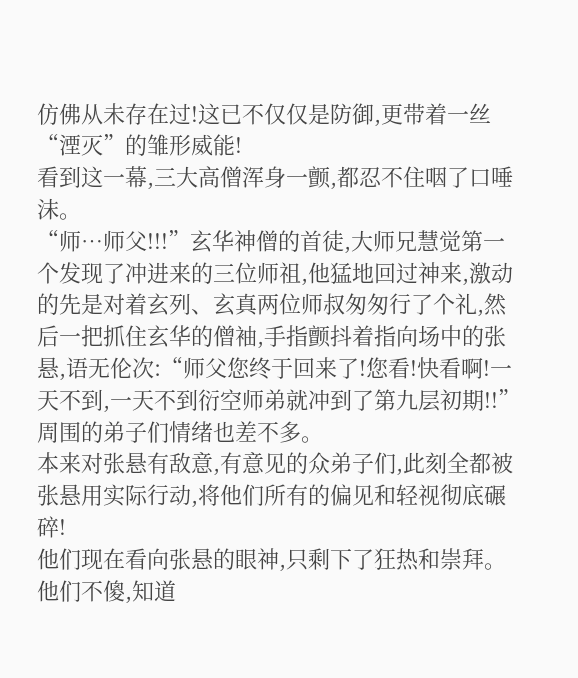仿佛从未存在过!这已不仅仅是防御,更带着一丝“湮灭”的雏形威能!
看到这一幕,三大高僧浑身一颤,都忍不住咽了口唾沫。
“师…师父!!!”玄华神僧的首徒,大师兄慧觉第一个发现了冲进来的三位师祖,他猛地回过神来,激动的先是对着玄列、玄真两位师叔匆匆行了个礼,然后一把抓住玄华的僧袖,手指颤抖着指向场中的张悬,语无伦次:“师父您终于回来了!您看!快看啊!一天不到,一天不到衍空师弟就冲到了第九层初期!!”
周围的弟子们情绪也差不多。
本来对张悬有敌意,有意见的众弟子们,此刻全都被张悬用实际行动,将他们所有的偏见和轻视彻底碾碎!
他们现在看向张悬的眼神,只剩下了狂热和崇拜。
他们不傻,知道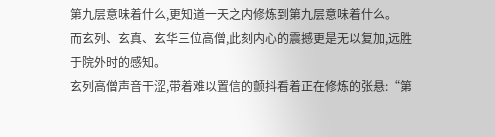第九层意味着什么,更知道一天之内修炼到第九层意味着什么。
而玄列、玄真、玄华三位高僧,此刻内心的震撼更是无以复加,远胜于院外时的感知。
玄列高僧声音干涩,带着难以置信的颤抖看着正在修炼的张悬:“第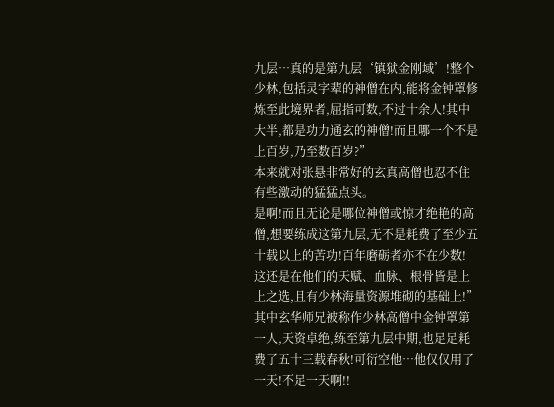九层…真的是第九层‘镇狱金刚域’!整个少林,包括灵字辈的神僧在内,能将金钟罩修炼至此境界者,屈指可数,不过十余人!其中大半,都是功力通玄的神僧!而且哪一个不是上百岁,乃至数百岁?”
本来就对张悬非常好的玄真高僧也忍不住有些激动的猛猛点头。
是啊!而且无论是哪位神僧或惊才绝艳的高僧,想要练成这第九层,无不是耗费了至少五十载以上的苦功!百年磨砺者亦不在少数!
这还是在他们的天赋、血脉、根骨皆是上上之选,且有少林海量资源堆砌的基础上!”
其中玄华师兄被称作少林高僧中金钟罩第一人,天资卓绝,练至第九层中期,也足足耗费了五十三载春秋!可衍空他…他仅仅用了一天!不足一天啊!!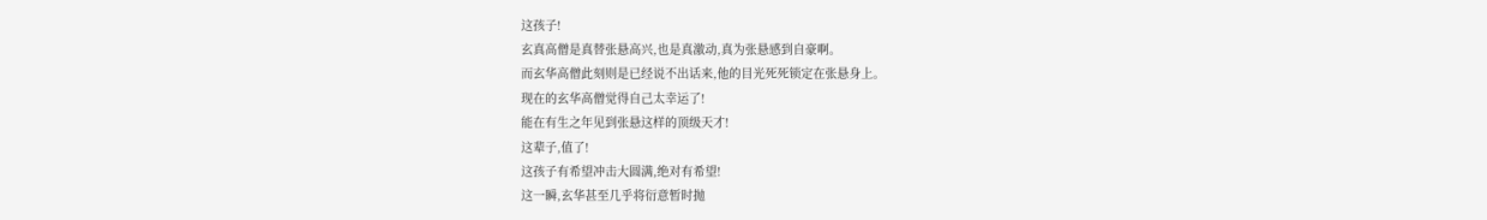这孩子!
玄真高僧是真替张悬高兴,也是真激动,真为张悬感到自豪啊。
而玄华高僧此刻则是已经说不出话来,他的目光死死锁定在张悬身上。
现在的玄华高僧觉得自己太幸运了!
能在有生之年见到张悬这样的顶级天才!
这辈子,值了!
这孩子有希望冲击大圆满,绝对有希望!
这一瞬,玄华甚至几乎将衍意暂时抛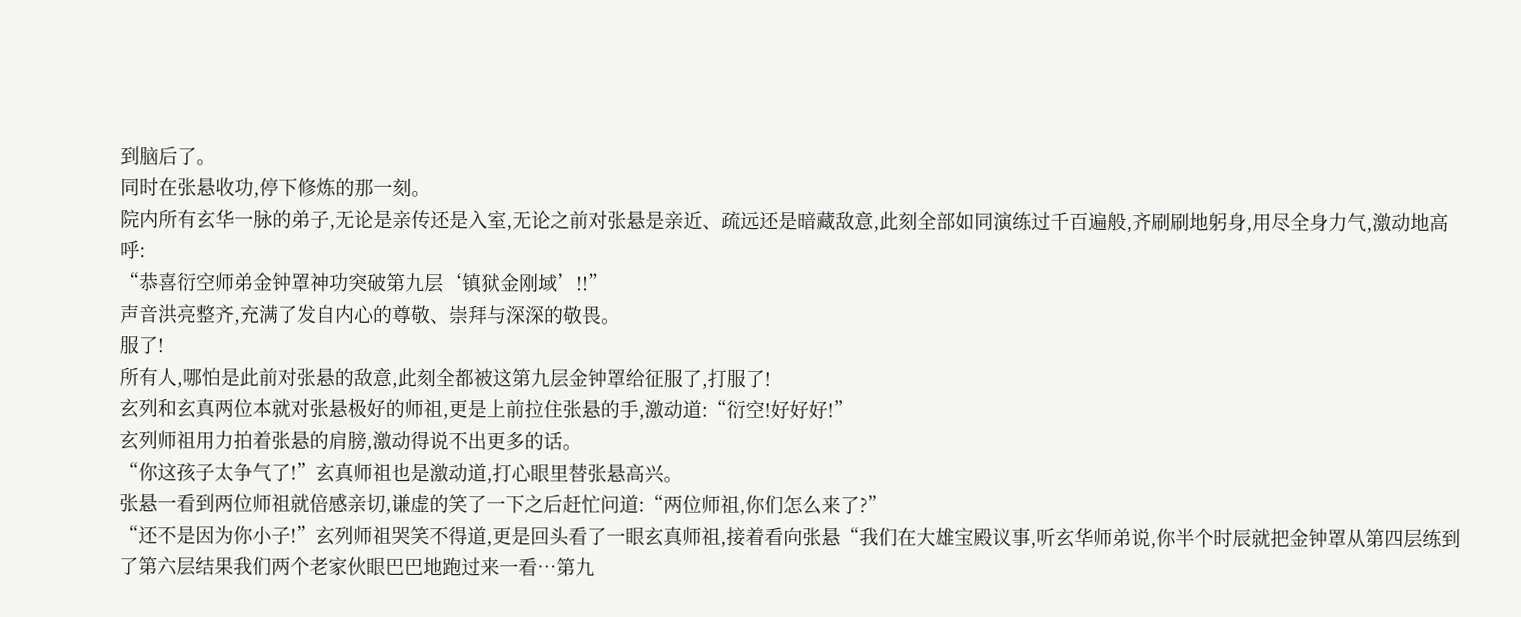到脑后了。
同时在张悬收功,停下修炼的那一刻。
院内所有玄华一脉的弟子,无论是亲传还是入室,无论之前对张悬是亲近、疏远还是暗藏敌意,此刻全部如同演练过千百遍般,齐刷刷地躬身,用尽全身力气,激动地高呼:
“恭喜衍空师弟金钟罩神功突破第九层‘镇狱金刚域’!!”
声音洪亮整齐,充满了发自内心的尊敬、崇拜与深深的敬畏。
服了!
所有人,哪怕是此前对张悬的敌意,此刻全都被这第九层金钟罩给征服了,打服了!
玄列和玄真两位本就对张悬极好的师祖,更是上前拉住张悬的手,激动道:“衍空!好好好!”
玄列师祖用力拍着张悬的肩膀,激动得说不出更多的话。
“你这孩子太争气了!”玄真师祖也是激动道,打心眼里替张悬高兴。
张悬一看到两位师祖就倍感亲切,谦虚的笑了一下之后赶忙问道:“两位师祖,你们怎么来了?”
“还不是因为你小子!”玄列师祖哭笑不得道,更是回头看了一眼玄真师祖,接着看向张悬“我们在大雄宝殿议事,听玄华师弟说,你半个时辰就把金钟罩从第四层练到了第六层结果我们两个老家伙眼巴巴地跑过来一看…第九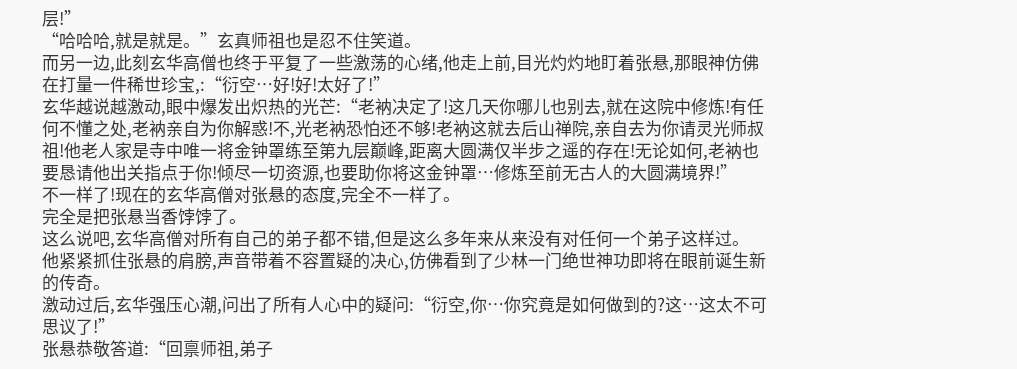层!”
“哈哈哈,就是就是。”玄真师祖也是忍不住笑道。
而另一边,此刻玄华高僧也终于平复了一些激荡的心绪,他走上前,目光灼灼地盯着张悬,那眼神仿佛在打量一件稀世珍宝,:“衍空…好!好!太好了!”
玄华越说越激动,眼中爆发出炽热的光芒:“老衲决定了!这几天你哪儿也别去,就在这院中修炼!有任何不懂之处,老衲亲自为你解惑!不,光老衲恐怕还不够!老衲这就去后山禅院,亲自去为你请灵光师叔祖!他老人家是寺中唯一将金钟罩练至第九层巅峰,距离大圆满仅半步之遥的存在!无论如何,老衲也要恳请他出关指点于你!倾尽一切资源,也要助你将这金钟罩…修炼至前无古人的大圆满境界!”
不一样了!现在的玄华高僧对张悬的态度,完全不一样了。
完全是把张悬当香饽饽了。
这么说吧,玄华高僧对所有自己的弟子都不错,但是这么多年来从来没有对任何一个弟子这样过。
他紧紧抓住张悬的肩膀,声音带着不容置疑的决心,仿佛看到了少林一门绝世神功即将在眼前诞生新的传奇。
激动过后,玄华强压心潮,问出了所有人心中的疑问:“衍空,你…你究竟是如何做到的?这…这太不可思议了!”
张悬恭敬答道:“回禀师祖,弟子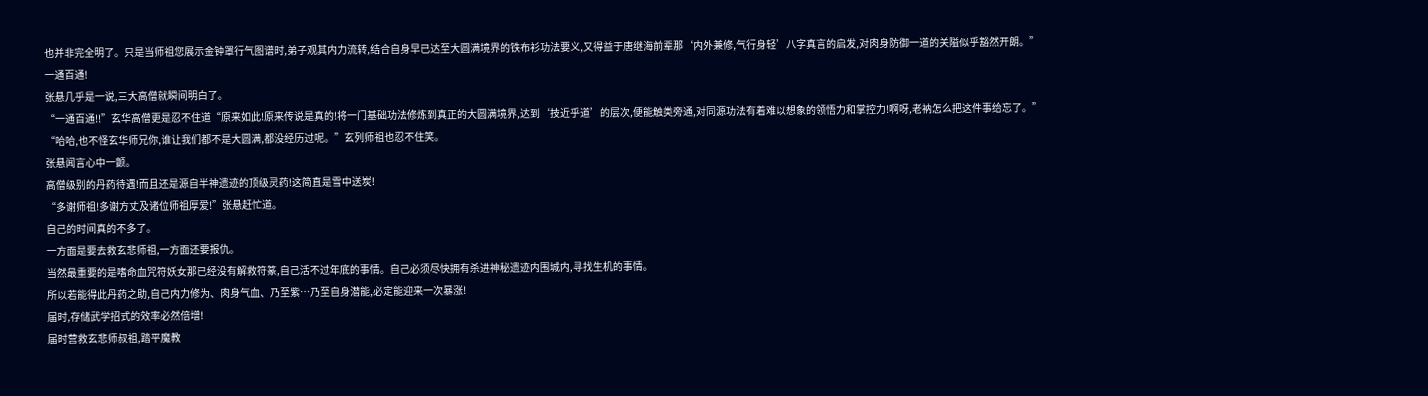也并非完全明了。只是当师祖您展示金钟罩行气图谱时,弟子观其内力流转,结合自身早已达至大圆满境界的铁布衫功法要义,又得益于唐继海前辈那‘内外兼修,气行身轻’八字真言的启发,对肉身防御一道的关隘似乎豁然开朗。”
一通百通!
张悬几乎是一说,三大高僧就瞬间明白了。
“一通百通!!”玄华高僧更是忍不住道“原来如此!原来传说是真的!将一门基础功法修炼到真正的大圆满境界,达到‘技近乎道’的层次,便能触类旁通,对同源功法有着难以想象的领悟力和掌控力!啊呀,老衲怎么把这件事给忘了。”
“哈哈,也不怪玄华师兄你,谁让我们都不是大圆满,都没经历过呢。”玄列师祖也忍不住笑。
张悬闻言心中一颤。
高僧级别的丹药待遇!而且还是源自半神遗迹的顶级灵药!这简直是雪中送炭!
“多谢师祖!多谢方丈及诸位师祖厚爱!”张悬赶忙道。
自己的时间真的不多了。
一方面是要去救玄悲师祖,一方面还要报仇。
当然最重要的是嗜命血咒符妖女那已经没有解救符篆,自己活不过年底的事情。自己必须尽快拥有杀进神秘遗迹内围城内,寻找生机的事情。
所以若能得此丹药之助,自己内力修为、肉身气血、乃至紫…乃至自身潜能,必定能迎来一次暴涨!
届时,存储武学招式的效率必然倍增!
届时营救玄悲师叔祖,踏平魔教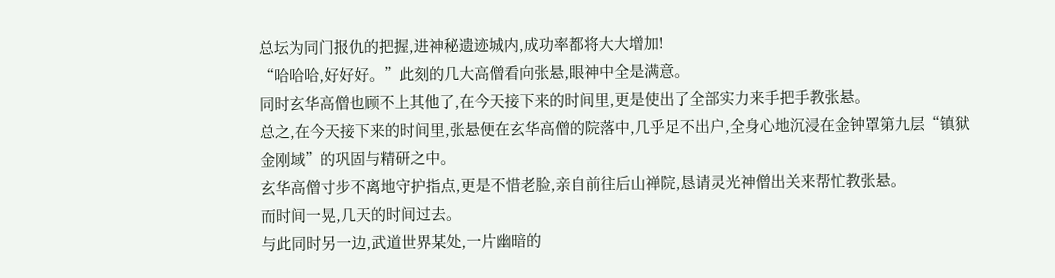总坛为同门报仇的把握,进神秘遗迹城内,成功率都将大大增加!
“哈哈哈,好好好。”此刻的几大高僧看向张悬,眼神中全是满意。
同时玄华高僧也顾不上其他了,在今天接下来的时间里,更是使出了全部实力来手把手教张悬。
总之,在今天接下来的时间里,张悬便在玄华高僧的院落中,几乎足不出户,全身心地沉浸在金钟罩第九层“镇狱金刚域”的巩固与精研之中。
玄华高僧寸步不离地守护指点,更是不惜老脸,亲自前往后山禅院,恳请灵光神僧出关来帮忙教张悬。
而时间一晃,几天的时间过去。
与此同时另一边,武道世界某处,一片幽暗的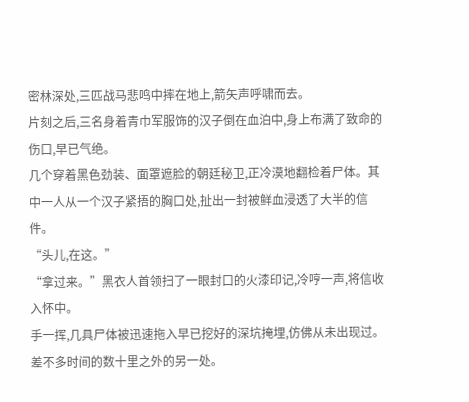密林深处,三匹战马悲鸣中摔在地上,箭矢声呼啸而去。
片刻之后,三名身着青巾军服饰的汉子倒在血泊中,身上布满了致命的伤口,早已气绝。
几个穿着黑色劲装、面罩遮脸的朝廷秘卫,正冷漠地翻检着尸体。其中一人从一个汉子紧捂的胸口处,扯出一封被鲜血浸透了大半的信件。
“头儿,在这。”
“拿过来。”黑衣人首领扫了一眼封口的火漆印记,冷哼一声,将信收入怀中。
手一挥,几具尸体被迅速拖入早已挖好的深坑掩埋,仿佛从未出现过。
差不多时间的数十里之外的另一处。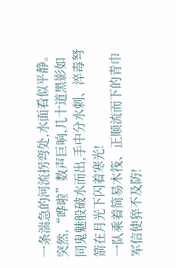一条湍急的河流拐弯处,水面看似平静。突然,“哗啦”数声巨响,几十道黑影如同鬼魅般破水而出,手中分水刺、淬毒弩箭在月光下闪着寒光!
一队乘着简易木筏、正顺流而下的青巾军信使猝不及防!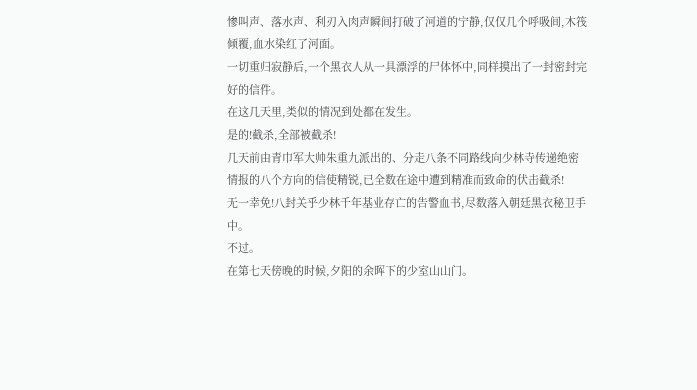惨叫声、落水声、利刃入肉声瞬间打破了河道的宁静,仅仅几个呼吸间,木筏倾覆,血水染红了河面。
一切重归寂静后,一个黑衣人从一具漂浮的尸体怀中,同样摸出了一封密封完好的信件。
在这几天里,类似的情况到处都在发生。
是的!截杀,全部被截杀!
几天前由青巾军大帅朱重九派出的、分走八条不同路线向少林寺传递绝密情报的八个方向的信使精锐,已全数在途中遭到精准而致命的伏击截杀!
无一幸免!八封关乎少林千年基业存亡的告警血书,尽数落入朝廷黑衣秘卫手中。
不过。
在第七天傍晚的时候,夕阳的余晖下的少室山山门。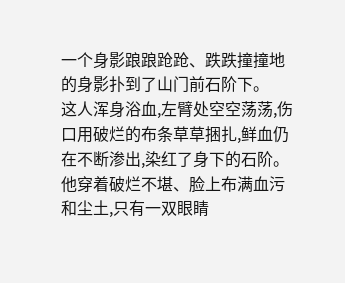一个身影踉踉跄跄、跌跌撞撞地的身影扑到了山门前石阶下。
这人浑身浴血,左臂处空空荡荡,伤口用破烂的布条草草捆扎,鲜血仍在不断渗出,染红了身下的石阶。
他穿着破烂不堪、脸上布满血污和尘土,只有一双眼睛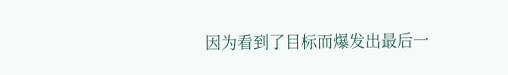因为看到了目标而爆发出最后一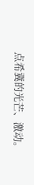点希冀的光芒、激动。